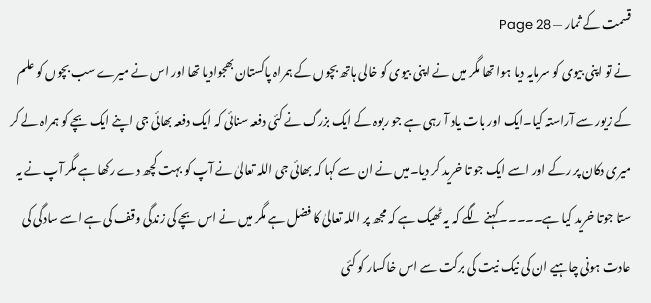قسمت کے ثمار — Page 28
نے تو اپنی بیوی کو سرمایہ دیا ہوا تھا مگر میں نے اپنی بیوی کو خالی ہاتھ بچوں کے ہمراہ پاکستان بھجوادیا تھا اور اس نے میرے سب بچوں کو علم کے زیور سے آراستہ کیا۔ایک اور بات یاد آ رہی ہے جو ربوہ کے ایک بزرگ نے کئی دفعہ سنائی کہ ایک دفعہ بھائی جی اپنے ایک بچے کو ہمراہ لے کر میری دکان پر رکے اور اسے ایک جو تا خرید کر دیا۔میں نے ان سے کہا کہ بھائی جی اللہ تعالیٰ نے آپ کو بہت کچھ دے رکھا ہے مگر آپ نے یہ ستا جوتا خرید کیا ہے۔۔۔۔۔کہنے لگے کہ یہ ٹھیک ہے کہ مجھ پر اللہ تعالیٰ کا فضل ہے مگر میں نے اس بچے کی زندگی وقف کی ہے اسے سادگی کی عادت ہونی چاہیے ان کی نیک نیت کی برکت سے اس خاکسار کو کئی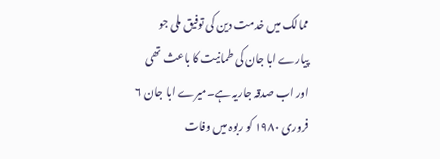ممالک میں خدمت دین کی توفیق ملی جو پیارے ابا جان کی طمانیت کا باعث تھی اور اب صدقہ جاریہ ہے۔میرے ابا جان ۶ فروری ۱۹۸۰ کو ربوہ میں وفات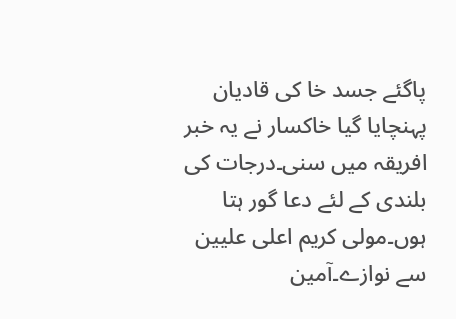پاگئے جسد خا کی قادیان پہنچایا گیا خاکسار نے یہ خبر افریقہ میں سنی۔درجات کی بلندی کے لئے دعا گور ہتا ہوں۔مولی کریم اعلی علیین سے نوازے۔آمین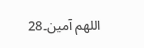اللھم آمین۔28